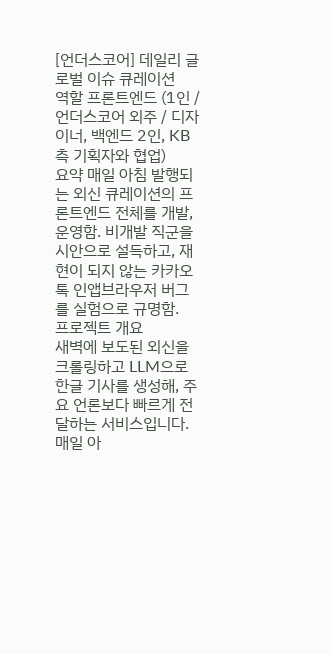[언더스코어] 데일리 글로벌 이슈 큐레이션
역할 프론트엔드 (1인 / 언더스코어 외주 / 디자이너, 백엔드 2인, KB측 기획자와 협업)
요약 매일 아침 발행되는 외신 큐레이션의 프론트엔드 전체를 개발, 운영함. 비개발 직군을 시안으로 설득하고, 재현이 되지 않는 카카오톡 인앱브라우저 버그를 실험으로 규명함.
프로젝트 개요
새벽에 보도된 외신을 크롤링하고 LLM으로 한글 기사를 생성해, 주요 언론보다 빠르게 전달하는 서비스입니다. 매일 아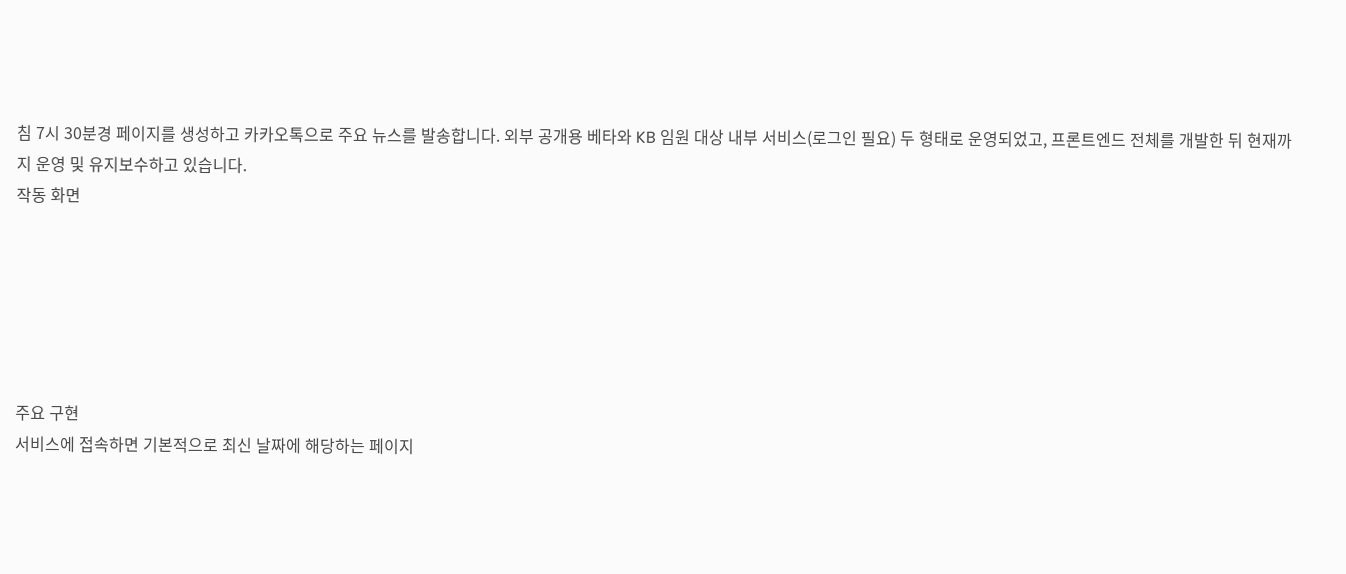침 7시 30분경 페이지를 생성하고 카카오톡으로 주요 뉴스를 발송합니다. 외부 공개용 베타와 KB 임원 대상 내부 서비스(로그인 필요) 두 형태로 운영되었고, 프론트엔드 전체를 개발한 뒤 현재까지 운영 및 유지보수하고 있습니다.
작동 화면






주요 구현
서비스에 접속하면 기본적으로 최신 날짜에 해당하는 페이지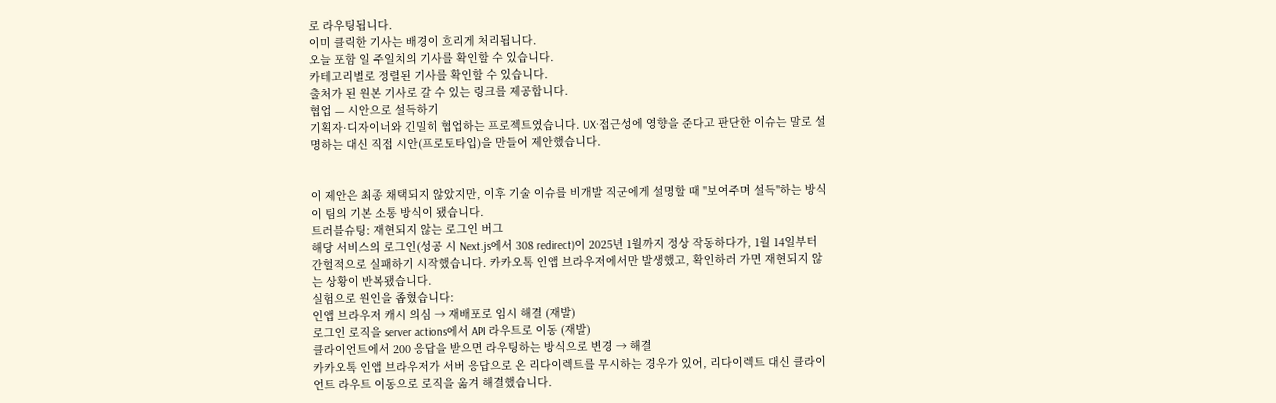로 라우팅됩니다.
이미 클릭한 기사는 배경이 흐리게 처리됩니다.
오늘 포함 일 주일치의 기사를 확인할 수 있습니다.
카테고리별로 정렬된 기사를 확인할 수 있습니다.
출처가 된 원본 기사로 갈 수 있는 링크를 제공합니다.
협업 — 시안으로 설득하기
기획자·디자이너와 긴밀히 협업하는 프로젝트였습니다. UX·접근성에 영향을 준다고 판단한 이슈는 말로 설명하는 대신 직접 시안(프로토타입)을 만들어 제안했습니다.


이 제안은 최종 채택되지 않았지만, 이후 기술 이슈를 비개발 직군에게 설명할 때 "보여주며 설득"하는 방식이 팀의 기본 소통 방식이 됐습니다.
트러블슈팅: 재현되지 않는 로그인 버그
해당 서비스의 로그인(성공 시 Next.js에서 308 redirect)이 2025년 1월까지 정상 작동하다가, 1월 14일부터 간헐적으로 실패하기 시작했습니다. 카카오톡 인앱 브라우저에서만 발생했고, 확인하러 가면 재현되지 않는 상황이 반복됐습니다.
실험으로 원인을 좁혔습니다:
인앱 브라우저 캐시 의심 → 재배포로 임시 해결 (재발)
로그인 로직을 server actions에서 API 라우트로 이동 (재발)
클라이언트에서 200 응답을 받으면 라우팅하는 방식으로 변경 → 해결
카카오톡 인앱 브라우저가 서버 응답으로 온 리다이렉트를 무시하는 경우가 있어, 리다이렉트 대신 클라이언트 라우트 이동으로 로직을 옮겨 해결했습니다.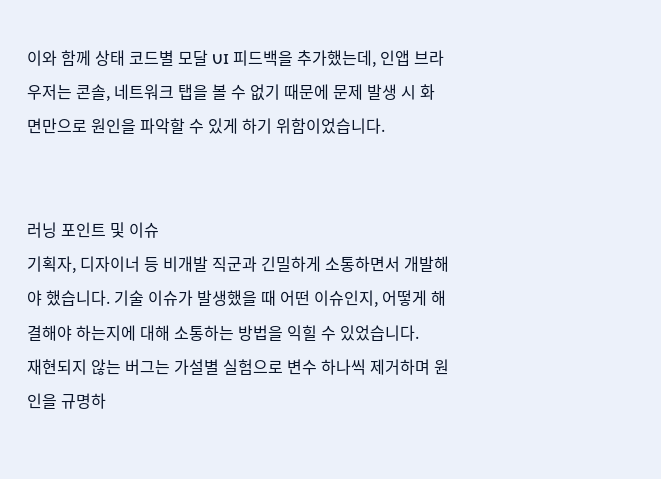이와 함께 상태 코드별 모달 UI 피드백을 추가했는데, 인앱 브라우저는 콘솔, 네트워크 탭을 볼 수 없기 때문에 문제 발생 시 화면만으로 원인을 파악할 수 있게 하기 위함이었습니다.


러닝 포인트 및 이슈
기획자, 디자이너 등 비개발 직군과 긴밀하게 소통하면서 개발해야 했습니다. 기술 이슈가 발생했을 때 어떤 이슈인지, 어떻게 해결해야 하는지에 대해 소통하는 방법을 익힐 수 있었습니다.
재현되지 않는 버그는 가설별 실험으로 변수 하나씩 제거하며 원인을 규명하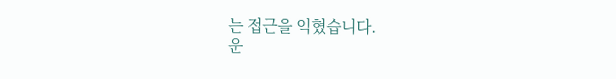는 접근을 익혔습니다.
운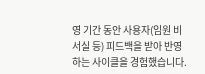영 기간 동안 사용자(임원 비서실 등) 피드백을 받아 반영하는 사이클을 경험했습니다.